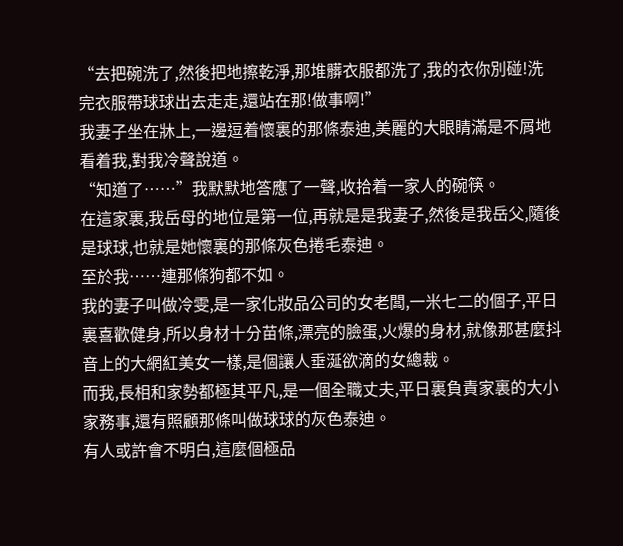“去把碗洗了,然後把地擦乾淨,那堆髒衣服都洗了,我的衣你別碰!洗完衣服帶球球出去走走,還站在那!做事啊!”
我妻子坐在牀上,一邊逗着懷裏的那條泰迪,美麗的大眼睛滿是不屑地看着我,對我冷聲說道。
“知道了……”我默默地答應了一聲,收拾着一家人的碗筷。
在這家裏,我岳母的地位是第一位,再就是是我妻子,然後是我岳父,隨後是球球,也就是她懷裏的那條灰色捲毛泰迪。
至於我……連那條狗都不如。
我的妻子叫做冷雯,是一家化妝品公司的女老闆,一米七二的個子,平日裏喜歡健身,所以身材十分苗條,漂亮的臉蛋,火爆的身材,就像那甚麼抖音上的大網紅美女一樣,是個讓人垂涎欲滴的女總裁。
而我,長相和家勢都極其平凡,是一個全職丈夫,平日裏負責家裏的大小家務事,還有照顧那條叫做球球的灰色泰迪。
有人或許會不明白,這麼個極品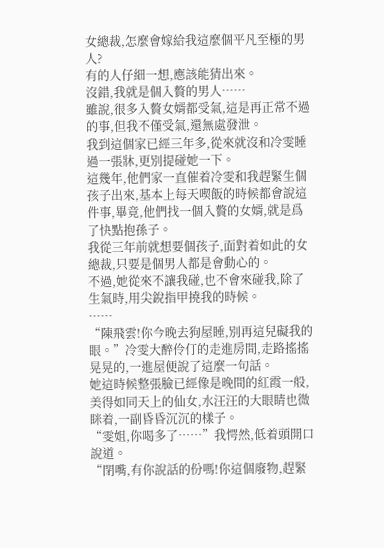女總裁,怎麼會嫁給我這麼個平凡至極的男人?
有的人仔細一想,應該能猜出來。
沒錯,我就是個入贅的男人……
雖說,很多入贅女婿都受氣,這是再正常不過的事,但我不僅受氣,還無處發泄。
我到這個家已經三年多,從來就沒和冷雯睡過一張牀,更別提碰她一下。
這幾年,他們家一直催着冷雯和我趕緊生個孩子出來,基本上每天喫飯的時候都會說這件事,畢竟,他們找一個入贅的女婿,就是爲了快點抱孫子。
我從三年前就想要個孩子,面對着如此的女總裁,只要是個男人都是會動心的。
不過,她從來不讓我碰,也不會來碰我,除了生氣時,用尖銳指甲撓我的時候。
……
“陳飛雲!你今晚去狗屋睡,別再這兒礙我的眼。”冷雯大醉伶仃的走進房間,走路搖搖晃晃的,一進屋便說了這麼一句話。
她這時候整張臉已經像是晚間的紅霞一般,美得如同天上的仙女,水汪汪的大眼睛也微眯着,一副昏昏沉沉的樣子。
“雯姐,你喝多了……”我愕然,低着頭開口說道。
“閉嘴,有你說話的份嗎!你這個廢物,趕緊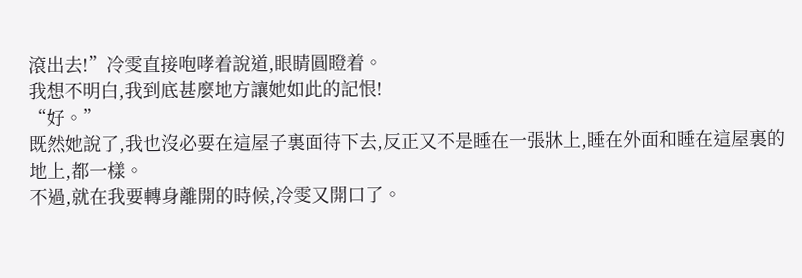滾出去!”冷雯直接咆哮着說道,眼睛圓瞪着。
我想不明白,我到底甚麼地方讓她如此的記恨!
“好。”
既然她說了,我也沒必要在這屋子裏面待下去,反正又不是睡在一張牀上,睡在外面和睡在這屋裏的地上,都一樣。
不過,就在我要轉身離開的時候,冷雯又開口了。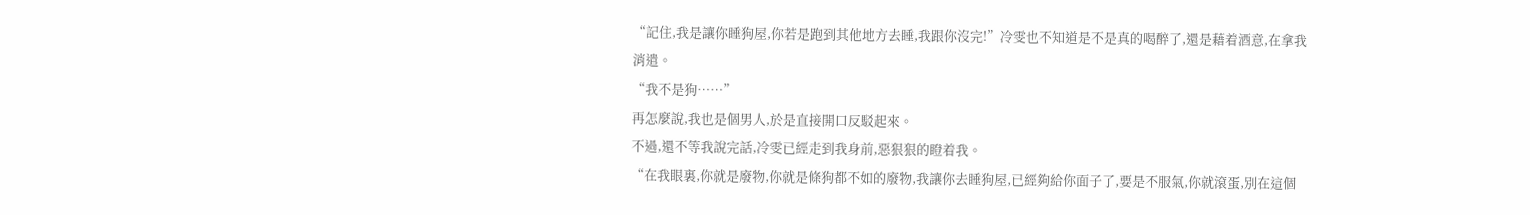“記住,我是讓你睡狗屋,你若是跑到其他地方去睡,我跟你沒完!”冷雯也不知道是不是真的喝醉了,還是藉着酒意,在拿我消遣。
“我不是狗……”
再怎麼說,我也是個男人,於是直接開口反駁起來。
不過,還不等我說完話,冷雯已經走到我身前,惡狠狠的瞪着我。
“在我眼裏,你就是廢物,你就是條狗都不如的廢物,我讓你去睡狗屋,已經夠給你面子了,要是不服氣,你就滾蛋,別在這個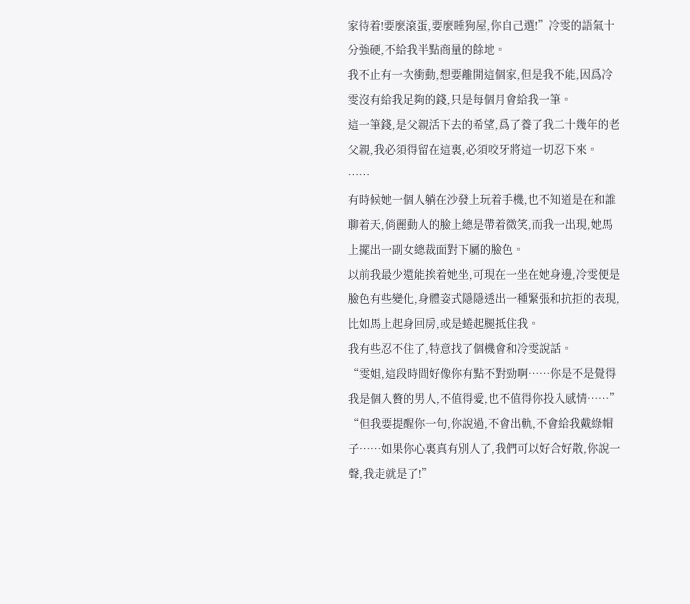家待着!要麼滾蛋,要麼睡狗屋,你自己選!”冷雯的語氣十分強硬,不給我半點商量的餘地。
我不止有一次衝動,想要離開這個家,但是我不能,因爲冷雯沒有給我足夠的錢,只是每個月會給我一筆。
這一筆錢,是父親活下去的希望,爲了養了我二十幾年的老父親,我必須得留在這裏,必須咬牙將這一切忍下來。
……
有時候她一個人躺在沙發上玩着手機,也不知道是在和誰聊着天,俏麗動人的臉上總是帶着微笑,而我一出現,她馬上擺出一副女總裁面對下屬的臉色。
以前我最少還能挨着她坐,可現在一坐在她身邊,冷雯便是臉色有些變化,身體姿式隱隱透出一種緊張和抗拒的表現,比如馬上起身回房,或是蜷起腿抵住我。
我有些忍不住了,特意找了個機會和冷雯說話。
“雯姐,這段時間好像你有點不對勁啊……你是不是覺得我是個入贅的男人,不值得愛,也不值得你投入感情……”
“但我要提醒你一句,你說過,不會出軌,不會給我戴綠帽子……如果你心裏真有別人了,我們可以好合好散,你說一聲,我走就是了!”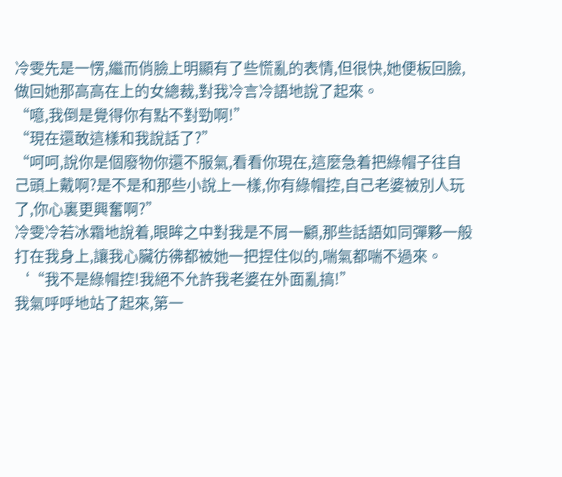冷雯先是一愣,繼而俏臉上明顯有了些慌亂的表情,但很快,她便板回臉,做回她那高高在上的女總裁,對我冷言冷語地說了起來。
“噫,我倒是覺得你有點不對勁啊!”
“現在還敢這樣和我說話了?”
“呵呵,說你是個廢物你還不服氣,看看你現在,這麼急着把綠帽子往自己頭上戴啊?是不是和那些小說上一樣,你有綠帽控,自己老婆被別人玩了,你心裏更興奮啊?”
冷雯冷若冰霜地說着,眼眸之中對我是不屑一顧,那些話語如同彈夥一般打在我身上,讓我心臟彷彿都被她一把捏住似的,喘氣都喘不過來。
‘“我不是綠帽控!我絕不允許我老婆在外面亂搞!”
我氣呼呼地站了起來,第一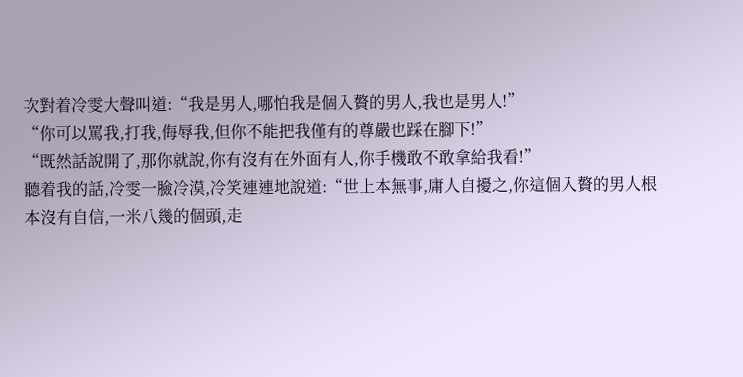次對着冷雯大聲叫道:“我是男人,哪怕我是個入贅的男人,我也是男人!”
“你可以罵我,打我,侮辱我,但你不能把我僅有的尊嚴也踩在腳下!”
“既然話說開了,那你就說,你有沒有在外面有人,你手機敢不敢拿給我看!”
聽着我的話,冷雯一臉冷漠,冷笑連連地說道:“世上本無事,庸人自擾之,你這個入贅的男人根本沒有自信,一米八幾的個頭,走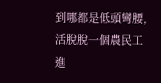到哪都是低頭彎腰,活脫脫一個農民工進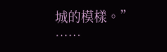城的模樣。”
……